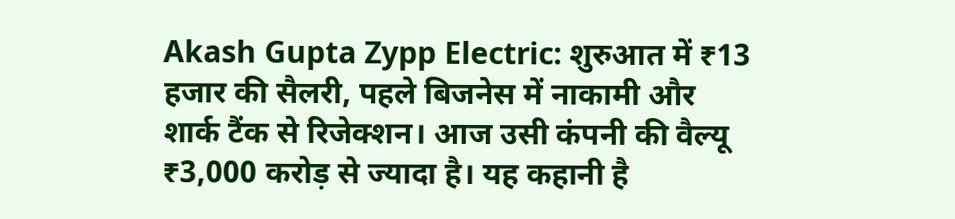Akash Gupta Zypp Electric: शुरुआत में ₹13 हजार की सैलरी, पहले बिजनेस में नाकामी और शार्क टैंक से रिजेक्शन। आज उसी कंपनी की वैल्यू ₹3,000 करोड़ से ज्यादा है। यह कहानी है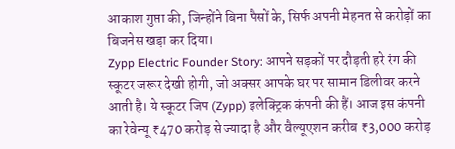आकाश गुप्ता की, जिन्होंने बिना पैसों के, सिर्फ अपनी मेहनत से करोड़ों का बिजनेस खड़ा कर दिया।
Zypp Electric Founder Story: आपने सड़कों पर दौड़ती हरे रंग की स्कूटर जरूर देखी होगी, जो अक्सर आपके घर पर सामान डिलीवर करने आती है। ये स्कूटर जिप (Zypp) इलेक्ट्रिक कंपनी की हैं। आज इस कंपनी का रेवेन्यू ₹470 करोड़ से ज्यादा है और वैल्यूएशन करीब ₹3,000 करोड़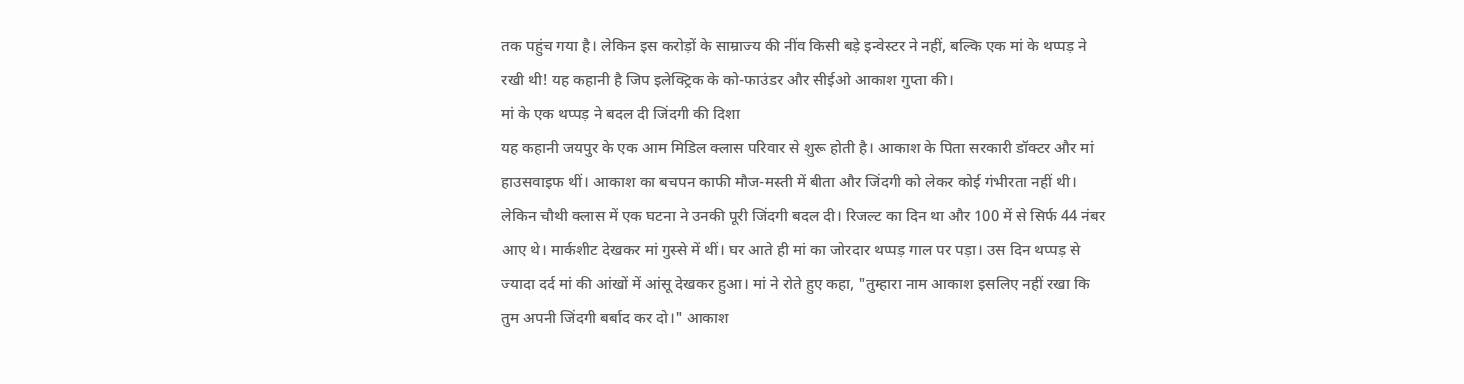तक पहुंच गया है। लेकिन इस करोड़ों के साम्राज्य की नींव किसी बड़े इन्वेस्टर ने नहीं, बल्कि एक मां के थप्पड़ ने रखी थी! यह कहानी है जिप इलेक्ट्रिक के को-फाउंडर और सीईओ आकाश गुप्ता की।
मां के एक थप्पड़ ने बदल दी जिंदगी की दिशा
यह कहानी जयपुर के एक आम मिडिल क्लास परिवार से शुरू होती है। आकाश के पिता सरकारी डॉक्टर और मां हाउसवाइफ थीं। आकाश का बचपन काफी मौज-मस्ती में बीता और जिंदगी को लेकर कोई गंभीरता नहीं थी। लेकिन चौथी क्लास में एक घटना ने उनकी पूरी जिंदगी बदल दी। रिजल्ट का दिन था और 100 में से सिर्फ 44 नंबर आए थे। मार्कशीट देखकर मां गुस्से में थीं। घर आते ही मां का जोरदार थप्पड़ गाल पर पड़ा। उस दिन थप्पड़ से ज्यादा दर्द मां की आंखों में आंसू देखकर हुआ। मां ने रोते हुए कहा, "तुम्हारा नाम आकाश इसलिए नहीं रखा कि तुम अपनी जिंदगी बर्बाद कर दो।" आकाश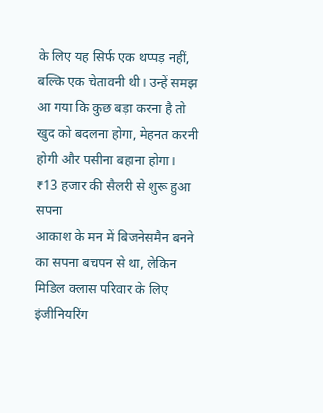के लिए यह सिर्फ एक थप्पड़ नहीं, बल्कि एक चेतावनी थी। उन्हें समझ आ गया कि कुछ बड़ा करना है तो खुद को बदलना होगा, मेहनत करनी होगी और पसीना बहाना होगा।
₹13 हजार की सैलरी से शुरू हुआ सपना
आकाश के मन में बिजनेसमैन बनने का सपना बचपन से था, लेकिन मिडिल क्लास परिवार के लिए इंजीनियरिंग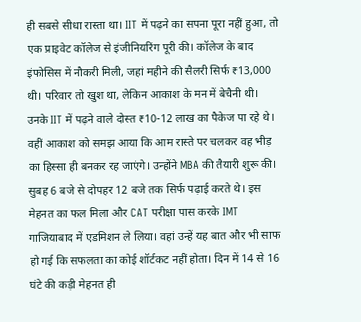ही सबसे सीधा रास्ता था। IIT में पढ़ने का सपना पूरा नहीं हुआ, तो एक प्राइवेट कॉलेज से इंजीनियरिंग पूरी की। कॉलेज के बाद इंफोसिस में नौकरी मिली, जहां महीने की सैलरी सिर्फ ₹13,000 थी। परिवार तो खुश था, लेकिन आकाश के मन में बेचैनी थी। उनके IIT में पढ़ने वाले दोस्त ₹10-12 लाख का पैकेज पा रहे थे।
वहीं आकाश को समझ आया कि आम रास्ते पर चलकर वह भीड़ का हिस्सा ही बनकर रह जाएंगे। उन्होंने MBA की तैयारी शुरू की। सुबह 6 बजे से दोपहर 12 बजे तक सिर्फ पढ़ाई करते थे। इस मेहनत का फल मिला और CAT परीक्षा पास करके IMT गाजियाबाद में एडमिशन ले लिया। वहां उन्हें यह बात और भी साफ हो गई कि सफलता का कोई शॉर्टकट नहीं होता। दिन में 14 से 16 घंटे की कड़ी मेहनत ही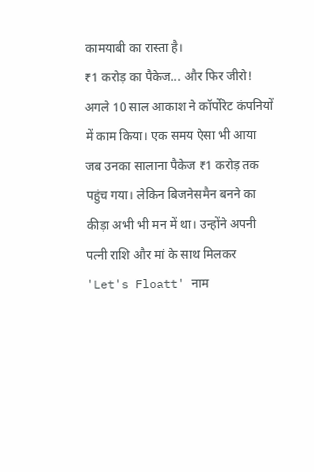कामयाबी का रास्ता है।
₹1 करोड़ का पैकेज... और फिर जीरो!
अगले 10 साल आकाश ने कॉर्पोरेट कंपनियों में काम किया। एक समय ऐसा भी आया जब उनका सालाना पैकेज ₹1 करोड़ तक पहुंच गया। लेकिन बिजनेसमैन बनने का कीड़ा अभी भी मन में था। उन्होंने अपनी पत्नी राशि और मां के साथ मिलकर 'Let's Floatt' नाम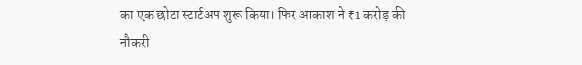का एक छोटा स्टार्टअप शुरू किया। फिर आकाश ने ₹1 करोड़ की नौकरी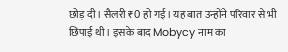छोड़ दी। सैलरी ₹0 हो गई। यह बात उन्होंने परिवार से भी छिपाई थी। इसके बाद Mobycy नाम का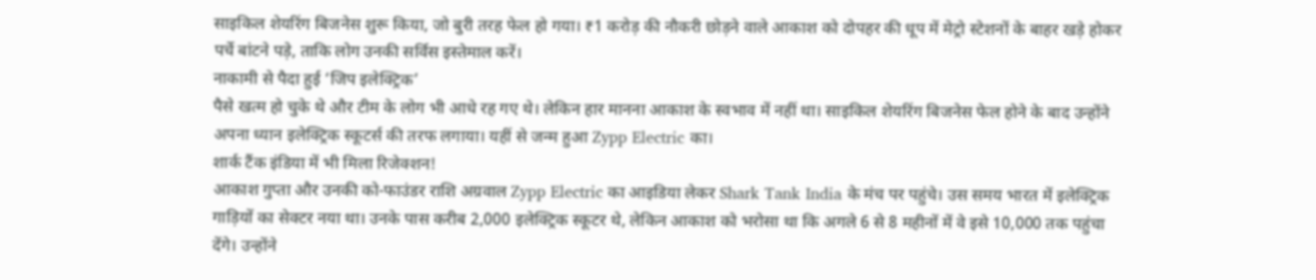साइकिल शेयरिंग बिजनेस शुरू किया, जो बुरी तरह फेल हो गया। ₹1 करोड़ की नौकरी छोड़ने वाले आकाश को दोपहर की धूप में मेट्रो स्टेशनों के बाहर खड़े होकर पर्चे बांटने पड़े, ताकि लोग उनकी सर्विस इस्तेमाल करें।
नाकामी से पैदा हुई ‘जिप इलेक्ट्रिक’
पैसे खत्म हो चुके थे और टीम के लोग भी आधे रह गए थे। लेकिन हार मानना आकाश के स्वभाव में नहीं था। साइकिल शेयरिंग बिजनेस फेल होने के बाद उन्होंने अपना ध्यान इलेक्ट्रिक स्कूटर्स की तरफ लगाया। यहीं से जन्म हुआ Zypp Electric का।
शार्क टैंक इंडिया में भी मिला रिजेक्शन!
आकाश गुप्ता और उनकी को-फाउंडर राशि अग्रवाल Zypp Electric का आइडिया लेकर Shark Tank India के मंच पर पहुंचे। उस समय भारत में इलेक्ट्रिक गाड़ियों का सेक्टर नया था। उनके पास करीब 2,000 इलेक्ट्रिक स्कूटर थे, लेकिन आकाश को भरोसा था कि अगले 6 से 8 महीनों में वे इसे 10,000 तक पहुंचा देंगे। उन्होंने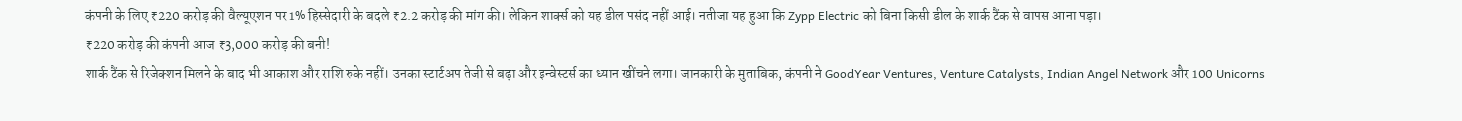कंपनी के लिए ₹220 करोड़ की वैल्यूएशन पर 1% हिस्सेदारी के बदले ₹2.2 करोड़ की मांग की। लेकिन शार्क्स को यह डील पसंद नहीं आई। नतीजा यह हुआ कि Zypp Electric को बिना किसी डील के शार्क टैंक से वापस आना पड़ा।
₹220 करोड़ की कंपनी आज ₹3,000 करोड़ की बनी!
शार्क टैंक से रिजेक्शन मिलने के बाद भी आकाश और राशि रुके नहीं। उनका स्टार्टअप तेजी से बढ़ा और इन्वेस्टर्स का ध्यान खींचने लगा। जानकारी के मुताबिक, कंपनी ने GoodYear Ventures, Venture Catalysts, Indian Angel Network और 100 Unicorns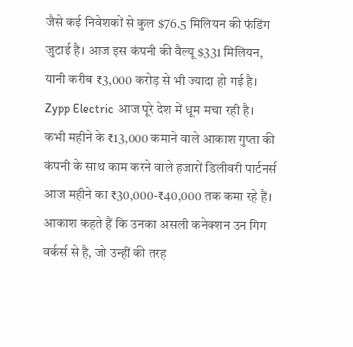जैसे कई निवेशकों से कुल $76.5 मिलियन की फंडिंग जुटाई है। आज इस कंपनी की वैल्यू $331 मिलियन, यानी करीब ₹3,000 करोड़ से भी ज्यादा हो गई है। Zypp Electric आज पूरे देश में धूम मचा रही है।
कभी महीने के ₹13,000 कमाने वाले आकाश गुप्ता की कंपनी के साथ काम करने वाले हजारों डिलीवरी पार्टनर्स आज महीने का ₹30,000-₹40,000 तक कमा रहे हैं। आकाश कहते हैं कि उनका असली कनेक्शन उन गिग वर्कर्स से है, जो उन्हीं की तरह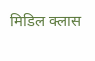मिडिल क्लास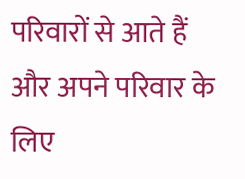परिवारों से आते हैं और अपने परिवार के लिए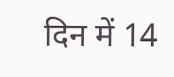दिन में 14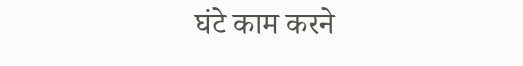घंटे काम करने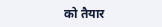को तैयार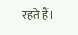रहते हैं।